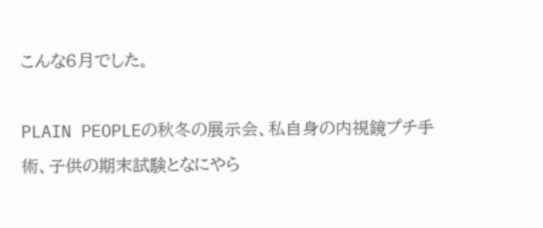こんな6月でした。

PLAIN PEOPLEの秋冬の展示会、私自身の内視鏡プチ手術、子供の期末試験となにやら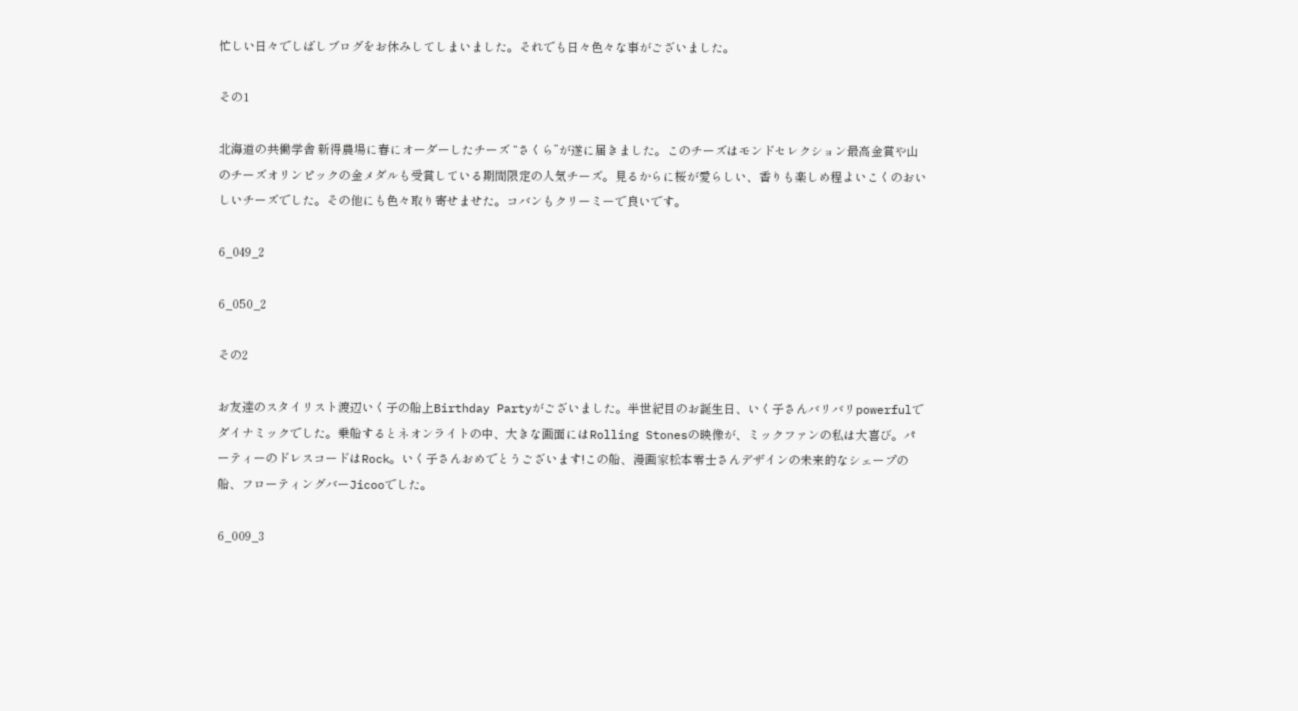忙しい日々でしばしブログをお休みしてしまいました。それでも日々色々な事がございました。

その1

北海道の共働学舎 新得農場に春にオーダーしたチーズ “さくら”が遂に届きました。このチーズはモンドセレクション最高金賞や山のチーズオリンピックの金メダルも受賞している期間限定の人気チーズ。見るからに桜が愛らしい、香りも楽しめ程よいこくのおいしいチーズでした。その他にも色々取り寄せませた。コバンもクリーミーで良いです。

6_049_2

6_050_2

その2

お友達のスタイリスト渡辺いく子の船上Birthday Partyがございました。半世紀目のお誕生日、いく子さんバリバリpowerfulでダイナミックでした。乗船するとネオンライトの中、大きな画面にはRolling Stonesの映像が、ミックファンの私は大喜び。パーティーのドレスコードはRock。いく子さんおめでとうございます!この船、漫画家松本零士さんデザインの未来的なシェープの船、フローティングバーJicooでした。

6_009_3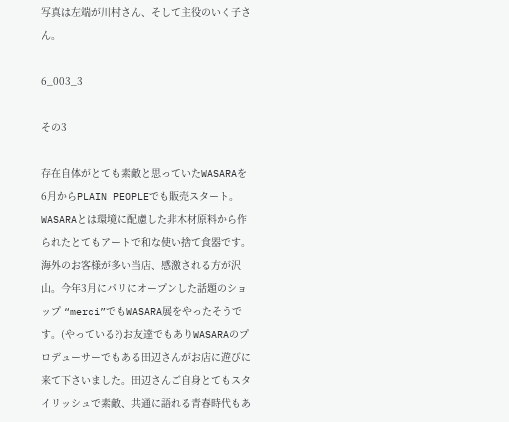写真は左端が川村さん、そして主役のいく子さん。

6_003_3

その3

存在自体がとても素敵と思っていたWASARAを6月からPLAIN PEOPLEでも販売スタート。WASARAとは環境に配慮した非木材原料から作られたとてもアートで和な使い捨て食器です。海外のお客様が多い当店、感激される方が沢山。今年3月にパリにオープンした話題のショップ “merci”でもWASARA展をやったそうです。(やっている?)お友達でもありWASARAのプロデューサーでもある田辺さんがお店に遊びに来て下さいました。田辺さんご自身とてもスタイリッシュで素敵、共通に語れる青春時代もあ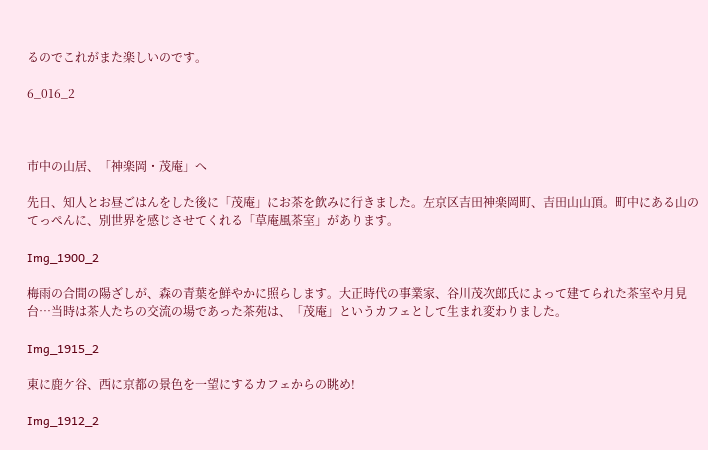るのでこれがまた楽しいのです。

6_016_2



市中の山居、「神楽岡・茂庵」へ

先日、知人とお昼ごはんをした後に「茂庵」にお茶を飲みに行きました。左京区吉田神楽岡町、吉田山山頂。町中にある山のてっぺんに、別世界を感じさせてくれる「草庵風茶室」があります。

Img_1900_2

梅雨の合間の陽ざしが、森の青葉を鮮やかに照らします。大正時代の事業家、谷川茂次郎氏によって建てられた茶室や月見台…当時は茶人たちの交流の場であった茶苑は、「茂庵」というカフェとして生まれ変わりました。

Img_1915_2

東に鹿ケ谷、西に京都の景色を一望にするカフェからの眺め!

Img_1912_2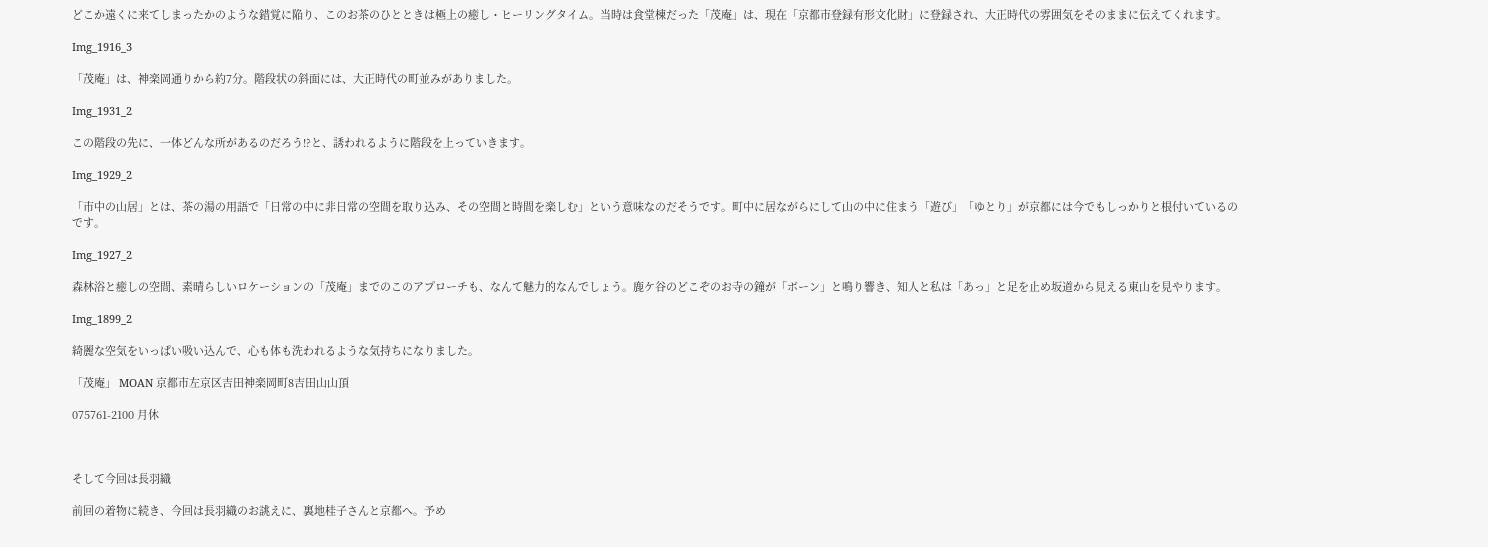どこか遠くに来てしまったかのような錯覚に陥り、このお茶のひとときは極上の癒し・ヒーリングタイム。当時は食堂棟だった「茂庵」は、現在「京都市登録有形文化財」に登録され、大正時代の雰囲気をそのままに伝えてくれます。

Img_1916_3

「茂庵」は、神楽岡通りから約7分。階段状の斜面には、大正時代の町並みがありました。

Img_1931_2

この階段の先に、一体どんな所があるのだろう!?と、誘われるように階段を上っていきます。

Img_1929_2

「市中の山居」とは、茶の湯の用語で「日常の中に非日常の空間を取り込み、その空間と時間を楽しむ」という意味なのだそうです。町中に居ながらにして山の中に住まう「遊び」「ゆとり」が京都には今でもしっかりと根付いているのです。

Img_1927_2

森林浴と癒しの空間、素晴らしいロケーションの「茂庵」までのこのアプローチも、なんて魅力的なんでしょう。鹿ケ谷のどこぞのお寺の鐘が「ボーン」と鳴り響き、知人と私は「あっ」と足を止め坂道から見える東山を見やります。

Img_1899_2

綺麗な空気をいっぱい吸い込んで、心も体も洗われるような気持ちになりました。

「茂庵」 MOAN 京都市左京区吉田神楽岡町8吉田山山頂

075761-2100 月休



そして今回は長羽織

前回の着物に続き、今回は長羽織のお誂えに、裏地桂子さんと京都へ。予め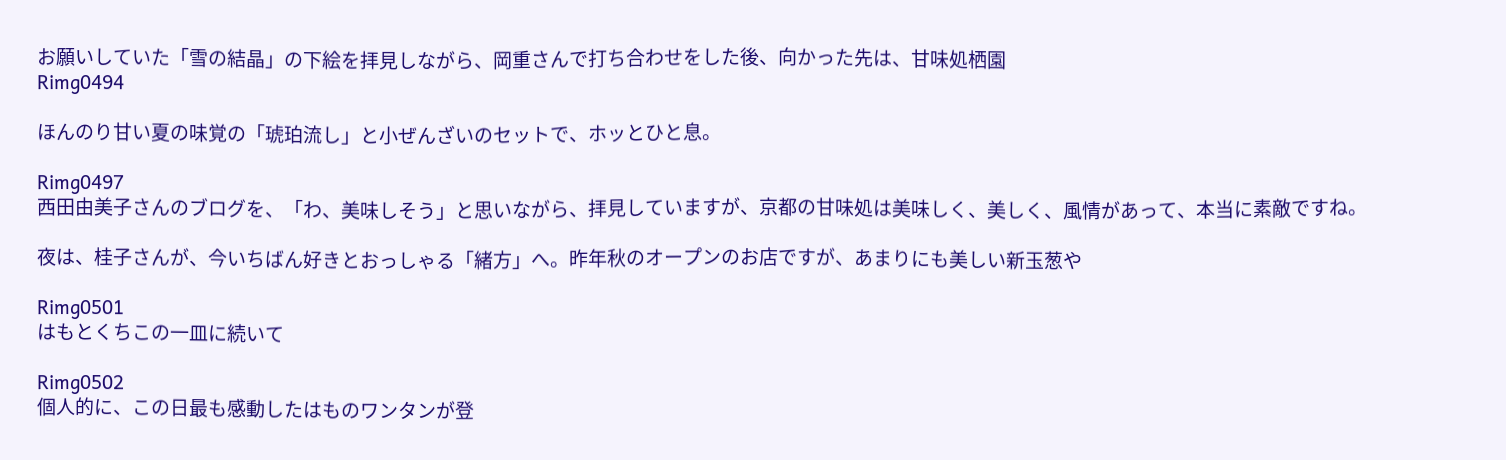お願いしていた「雪の結晶」の下絵を拝見しながら、岡重さんで打ち合わせをした後、向かった先は、甘味処栖園
Rimg0494

ほんのり甘い夏の味覚の「琥珀流し」と小ぜんざいのセットで、ホッとひと息。

Rimg0497
西田由美子さんのブログを、「わ、美味しそう」と思いながら、拝見していますが、京都の甘味処は美味しく、美しく、風情があって、本当に素敵ですね。

夜は、桂子さんが、今いちばん好きとおっしゃる「緒方」へ。昨年秋のオープンのお店ですが、あまりにも美しい新玉葱や

Rimg0501
はもとくちこの一皿に続いて

Rimg0502
個人的に、この日最も感動したはものワンタンが登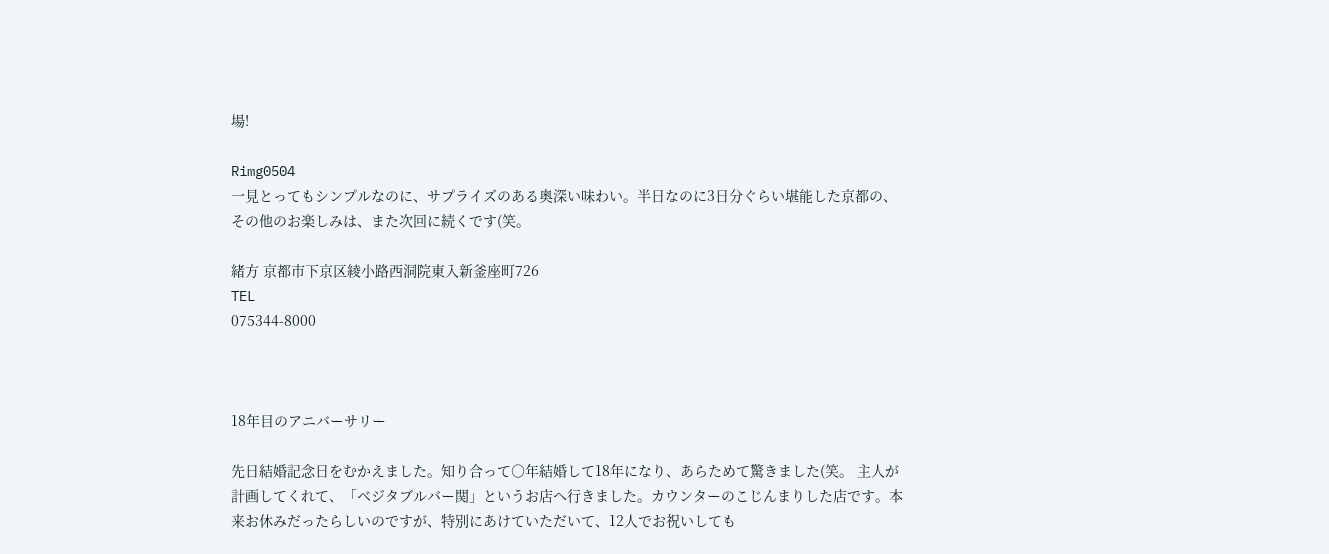場!

Rimg0504
一見とってもシンプルなのに、サプライズのある奥深い味わい。半日なのに3日分ぐらい堪能した京都の、その他のお楽しみは、また次回に続くです(笑。

緒方 京都市下京区綾小路西洞院東入新釜座町726
TEL
075344-8000



18年目のアニバーサリー

先日結婚記念日をむかえました。知り合って○年結婚して18年になり、あらためて驚きました(笑。 主人が計画してくれて、「ベジタブルバー関」というお店へ行きました。カウンターのこじんまりした店です。本来お休みだったらしいのですが、特別にあけていただいて、12人でお祝いしても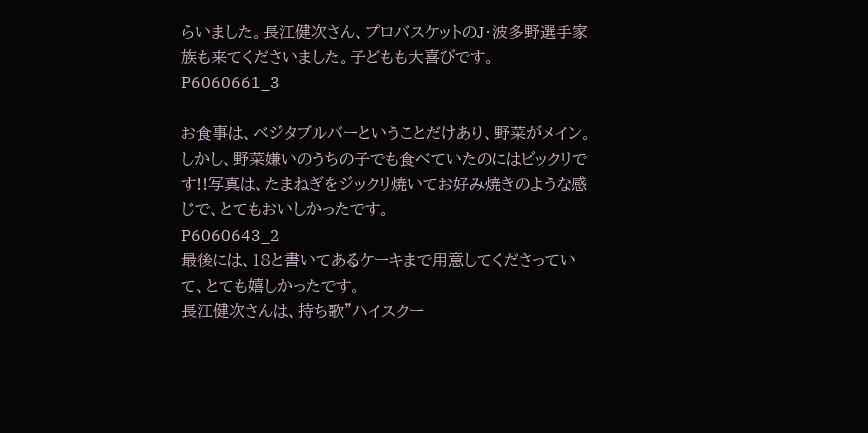らいました。長江健次さん、プロバスケットのJ・波多野選手家族も来てくださいました。子どもも大喜びです。
P6060661_3

お食事は、ベジタブルバーということだけあり、野菜がメイン。しかし、野菜嫌いのうちの子でも食べていたのにはビックリです!!写真は、たまねぎをジックリ焼いてお好み焼きのような感じで、とてもおいしかったです。
P6060643_2
最後には、18と書いてあるケーキまで用意してくださっていて、とても嬉しかったです。
長江健次さんは、持ち歌”ハイスクー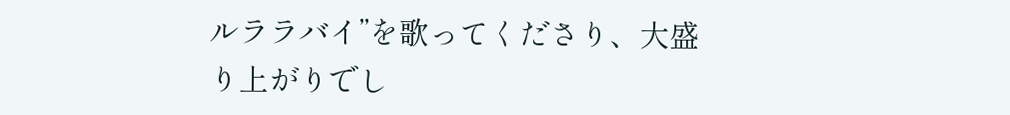ルララバイ”を歌ってくださり、大盛り上がりでし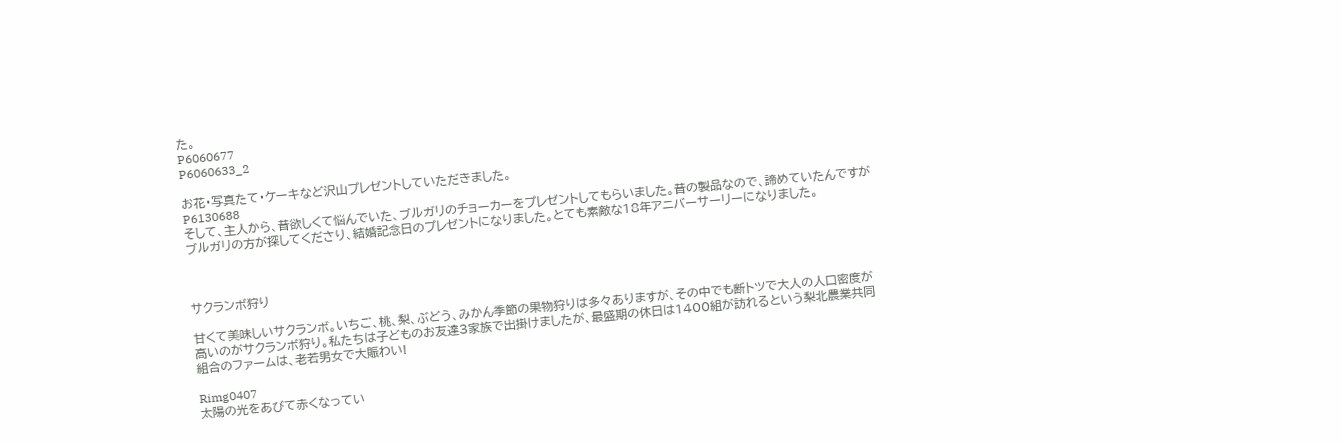た。
P6060677
P6060633_2

お花・写真たて・ケーキなど沢山プレゼントしていただきました。
P6130688
そして、主人から、昔欲しくて悩んでいた、ブルガリのチョーカーをプレゼントしてもらいました。昔の製品なので、諦めていたんですがブルガリの方が探してくださり、結婚記念日のプレゼントになりました。とても素敵な18年アニバーサーリーになりました。



サクランボ狩り

甘くて美味しいサクランボ。いちご、桃、梨、ぶどう、みかん季節の果物狩りは多々ありますが、その中でも断トツで大人の人口密度が高いのがサクランボ狩り。私たちは子どものお友達3家族で出掛けましたが、最盛期の休日は1400組が訪れるという梨北農業共同組合のファームは、老若男女で大賑わい!

Rimg0407
太陽の光をあびて赤くなってい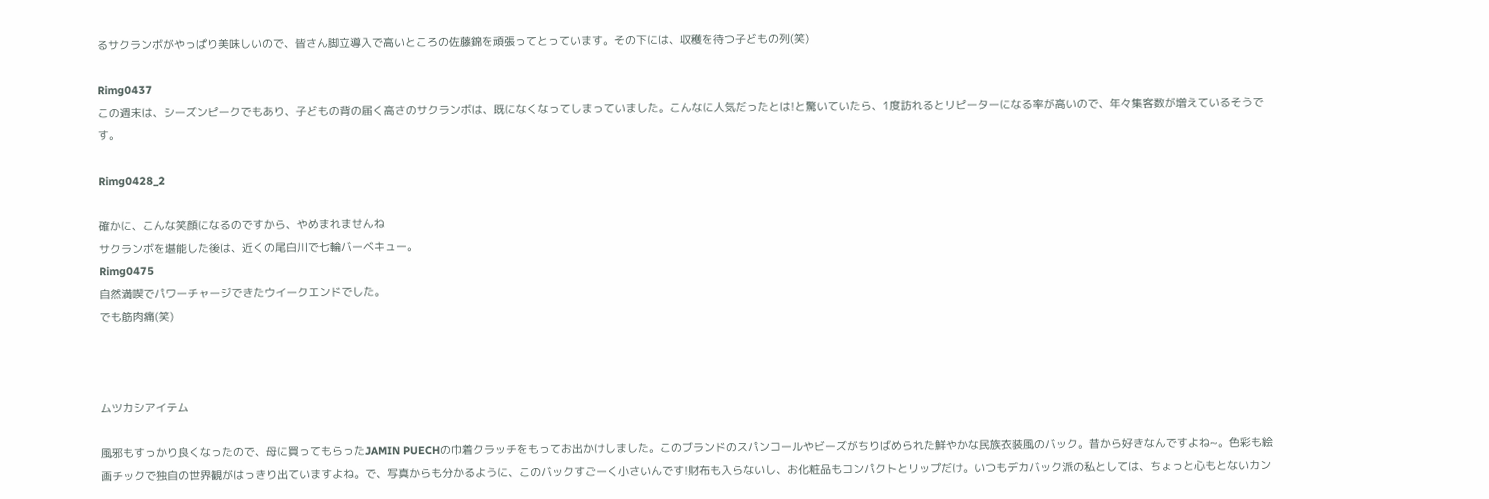るサクランボがやっぱり美味しいので、皆さん脚立導入で高いところの佐藤錦を頑張ってとっています。その下には、収穫を待つ子どもの列(笑)

Rimg0437
この週末は、シーズンピークでもあり、子どもの背の届く高さのサクランボは、既になくなってしまっていました。こんなに人気だったとは!と驚いていたら、1度訪れるとリピーターになる率が高いので、年々集客数が増えているそうです。

Rimg0428_2

確かに、こんな笑顔になるのですから、やめまれませんね
サクランボを堪能した後は、近くの尾白川で七輪バーベキュー。
Rimg0475
自然満喫でパワーチャージできたウイークエンドでした。
でも筋肉痛(笑)



ムツカシアイテム

風邪もすっかり良くなったので、母に買ってもらったJAMIN PUECHの巾着クラッチをもってお出かけしました。このブランドのスパンコールやビーズがちりばめられた鮮やかな民族衣装風のバック。昔から好きなんですよね~。色彩も絵画チックで独自の世界観がはっきり出ていますよね。で、写真からも分かるように、このバックすごーく小さいんです!財布も入らないし、お化粧品もコンパクトとリップだけ。いつもデカバック派の私としては、ちょっと心もとないカン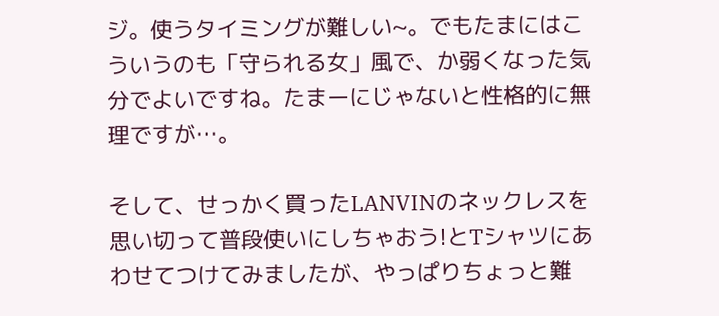ジ。使うタイミングが難しい~。でもたまにはこういうのも「守られる女」風で、か弱くなった気分でよいですね。たまーにじゃないと性格的に無理ですが…。

そして、せっかく買ったLANVINのネックレスを思い切って普段使いにしちゃおう!とTシャツにあわせてつけてみましたが、やっぱりちょっと難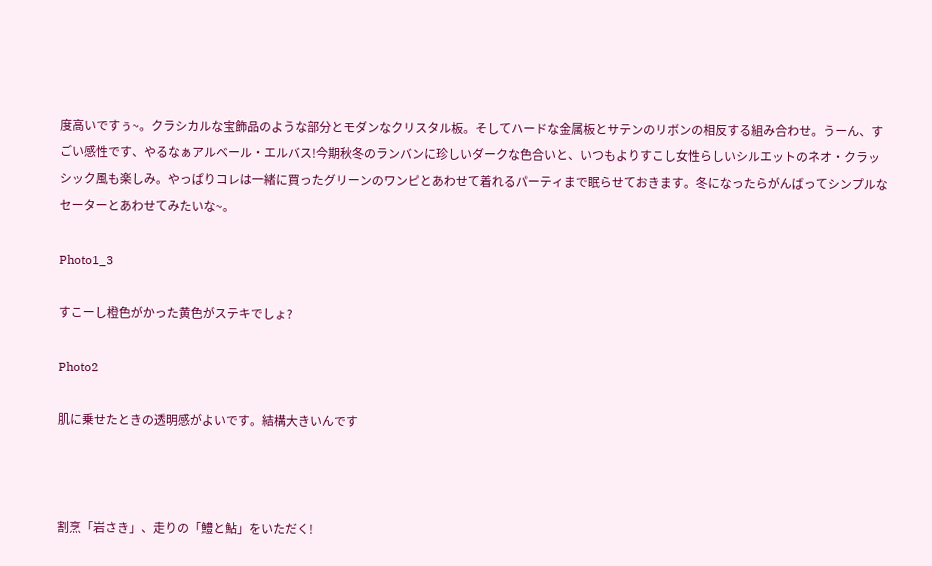度高いですぅ~。クラシカルな宝飾品のような部分とモダンなクリスタル板。そしてハードな金属板とサテンのリボンの相反する組み合わせ。うーん、すごい感性です、やるなぁアルベール・エルバス!今期秋冬のランバンに珍しいダークな色合いと、いつもよりすこし女性らしいシルエットのネオ・クラッシック風も楽しみ。やっぱりコレは一緒に買ったグリーンのワンピとあわせて着れるパーティまで眠らせておきます。冬になったらがんばってシンプルなセーターとあわせてみたいな~。

Photo1_3

すこーし橙色がかった黄色がステキでしょ?

Photo2

肌に乗せたときの透明感がよいです。結構大きいんです



割烹「岩さき」、走りの「鱧と鮎」をいただく!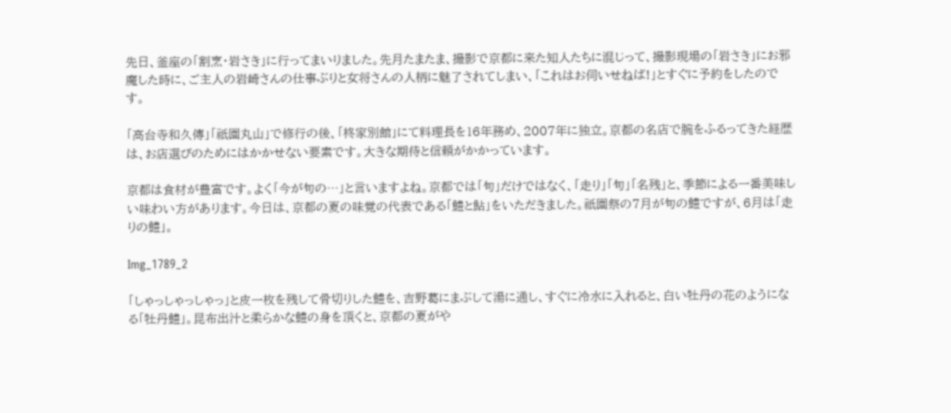先日、釜座の「割烹・岩さき」に行ってまいりました。先月たまたま、撮影で京都に来た知人たちに混じって、撮影現場の「岩さき」にお邪魔した時に、ご主人の岩崎さんの仕事ぶりと女将さんの人柄に魅了されてしまい、「これはお伺いせねば!」とすぐに予約をしたのです。

「高台寺和久傳」「祇園丸山」で修行の後、「柊家別館」にて料理長を16年務め、2007年に独立。京都の名店で腕をふるってきた経歴は、お店選びのためにはかかせない要素です。大きな期待と信頼がかかっています。

京都は食材が豊富です。よく「今が旬の…」と言いますよね。京都では「旬」だけではなく、「走り」「旬」「名残」と、季節による一番美味しい味わい方があります。今日は、京都の夏の味覚の代表である「鱧と鮎」をいただきました。祇園祭の7月が旬の鱧ですが、6月は「走りの鱧」。

Img_1789_2

「しゃっしゃっしゃっ」と皮一枚を残して骨切りした鱧を、吉野葛にまぶして湯に通し、すぐに冷水に入れると、白い牡丹の花のようになる「牡丹鱧」。昆布出汁と柔らかな鱧の身を頂くと、京都の夏がや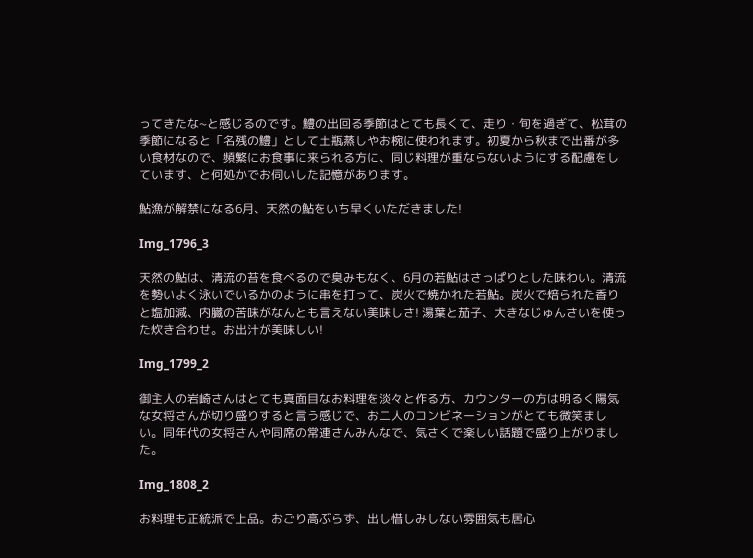ってきたな~と感じるのです。鱧の出回る季節はとても長くて、走り・旬を過ぎて、松茸の季節になると「名残の鱧」として土瓶蒸しやお椀に使われます。初夏から秋まで出番が多い食材なので、頻繁にお食事に来られる方に、同じ料理が重ならないようにする配慮をしています、と何処かでお伺いした記憶があります。

鮎漁が解禁になる6月、天然の鮎をいち早くいただきました!

Img_1796_3

天然の鮎は、清流の苔を食べるので臭みもなく、6月の若鮎はさっぱりとした味わい。清流を勢いよく泳いでいるかのように串を打って、炭火で焼かれた若鮎。炭火で焙られた香りと塩加減、内臓の苦味がなんとも言えない美味しさ! 湯葉と茄子、大きなじゅんさいを使った炊き合わせ。お出汁が美味しい!

Img_1799_2

御主人の岩崎さんはとても真面目なお料理を淡々と作る方、カウンターの方は明るく陽気な女将さんが切り盛りすると言う感じで、お二人のコンビネーションがとても微笑ましい。同年代の女将さんや同席の常連さんみんなで、気さくで楽しい話題で盛り上がりました。

Img_1808_2

お料理も正統派で上品。おごり高ぶらず、出し惜しみしない雰囲気も居心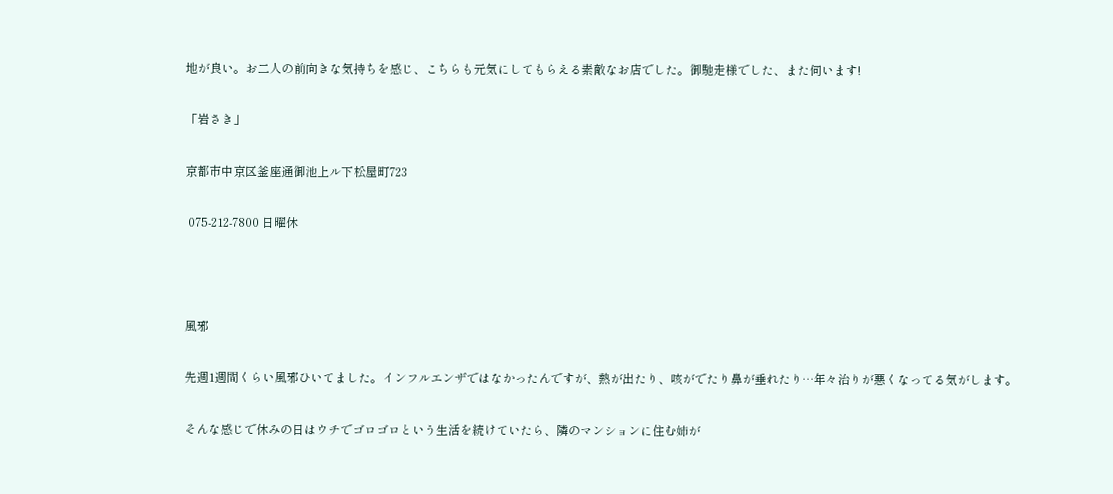地が良い。お二人の前向きな気持ちを感じ、こちらも元気にしてもらえる素敵なお店でした。御馳走様でした、また伺います!

「岩さき」

京都市中京区釜座通御池上ル下松屋町723

 075-212-7800 日曜休



風邪

先週1週間くらい風邪ひいてました。インフルエンザではなかったんですが、熱が出たり、咳がでたり鼻が垂れたり…年々治りが悪くなってる気がします。

そんな感じで休みの日はウチでゴロゴロという生活を続けていたら、隣のマンションに住む姉が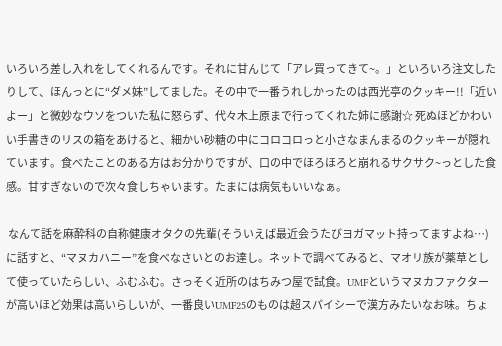いろいろ差し入れをしてくれるんです。それに甘んじて「アレ買ってきて~。」といろいろ注文したりして、ほんっとに“ダメ妹”してました。その中で一番うれしかったのは西光亭のクッキー!!「近いよー」と微妙なウソをついた私に怒らず、代々木上原まで行ってくれた姉に感謝☆ 死ぬほどかわいい手書きのリスの箱をあけると、細かい砂糖の中にコロコロっと小さなまんまるのクッキーが隠れています。食べたことのある方はお分かりですが、口の中でほろほろと崩れるサクサク~っとした食感。甘すぎないので次々食しちゃいます。たまには病気もいいなぁ。

 なんて話を麻酔科の自称健康オタクの先輩(そういえば最近会うたびヨガマット持ってますよね…)に話すと、“マヌカハニー”を食べなさいとのお達し。ネットで調べてみると、マオリ族が薬草として使っていたらしい、ふむふむ。さっそく近所のはちみつ屋で試食。UMFというマヌカファクターが高いほど効果は高いらしいが、一番良いUMF25のものは超スパイシーで漢方みたいなお味。ちょ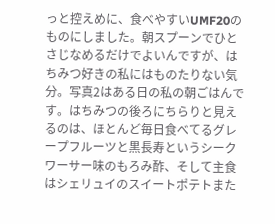っと控えめに、食べやすいUMF20のものにしました。朝スプーンでひとさじなめるだけでよいんですが、はちみつ好きの私にはものたりない気分。写真2はある日の私の朝ごはんです。はちみつの後ろにちらりと見えるのは、ほとんど毎日食べてるグレープフルーツと黒長寿というシークワーサー味のもろみ酢、そして主食はシェリュイのスイートポテトまた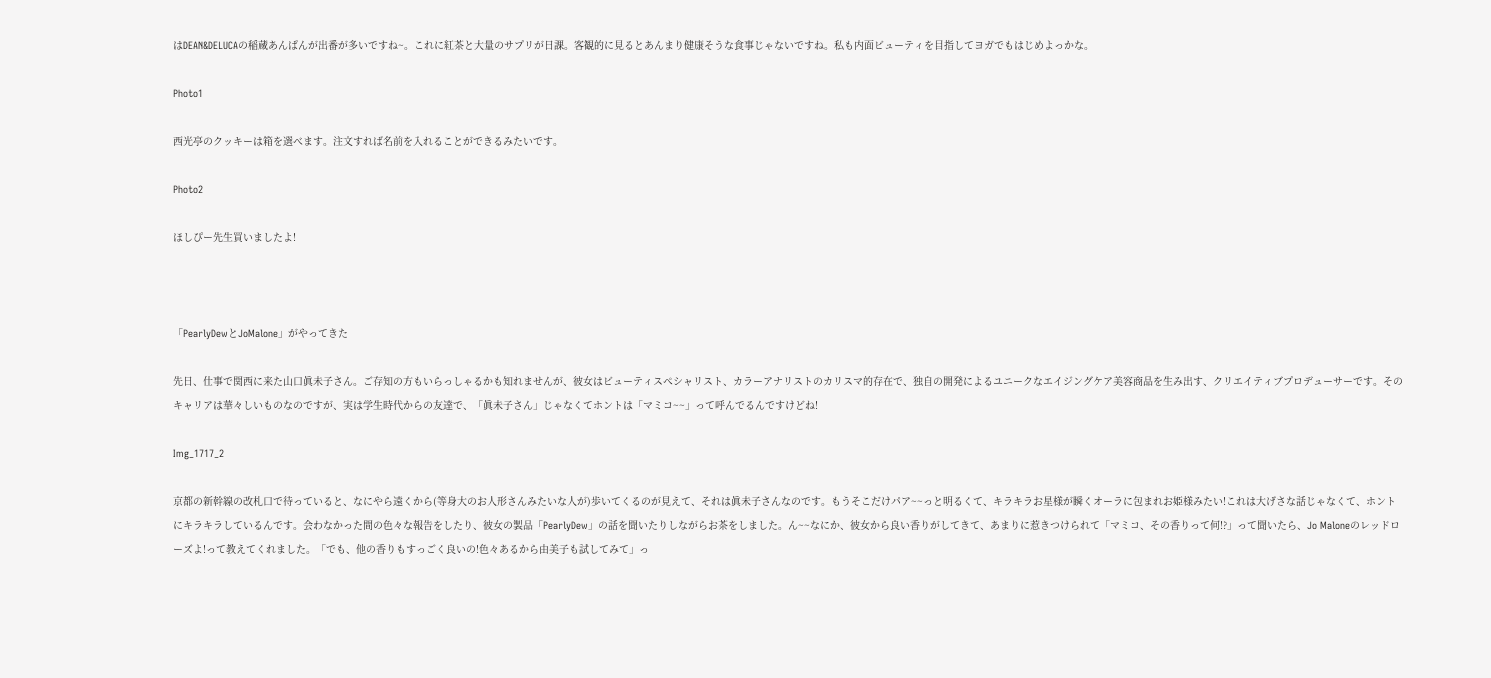はDEAN&DELUCAの稲蔵あんぱんが出番が多いですね~。これに紅茶と大量のサプリが日課。客観的に見るとあんまり健康そうな食事じゃないですね。私も内面ビューティを目指してヨガでもはじめよっかな。

Photo1

西光亭のクッキーは箱を選べます。注文すれば名前を入れることができるみたいです。

Photo2

ほしぴー先生買いましたよ!



「PearlyDewとJoMalone」がやってきた

先日、仕事で関西に来た山口眞未子さん。ご存知の方もいらっしゃるかも知れませんが、彼女はビューティスペシャリスト、カラーアナリストのカリスマ的存在で、独自の開発によるユニークなエイジングケア美容商品を生み出す、クリエイティブプロデューサーです。そのキャリアは華々しいものなのですが、実は学生時代からの友達で、「眞未子さん」じゃなくてホントは「マミコ~~」って呼んでるんですけどね!

Img_1717_2

京都の新幹線の改札口で待っていると、なにやら遠くから(等身大のお人形さんみたいな人が)歩いてくるのが見えて、それは眞未子さんなのです。もうそこだけパア~~っと明るくて、キラキラお星様が瞬くオーラに包まれお姫様みたい!これは大げさな話じゃなくて、ホントにキラキラしているんです。会わなかった間の色々な報告をしたり、彼女の製品「PearlyDew」の話を聞いたりしながらお茶をしました。ん~~なにか、彼女から良い香りがしてきて、あまりに惹きつけられて「マミコ、その香りって何!?」って聞いたら、Jo Maloneのレッドローズよ!って教えてくれました。「でも、他の香りもすっごく良いの!色々あるから由美子も試してみて」っ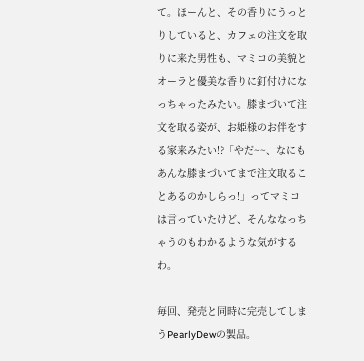て。ほーんと、その香りにうっとりしていると、カフェの注文を取りに来た男性も、マミコの美貌とオーラと優美な香りに釘付けになっちゃったみたい。膝まづいて注文を取る姿が、お姫様のお伴をする家来みたい!?「やだ~~、なにもあんな膝まづいてまで注文取ることあるのかしらっ!」ってマミコは言っていたけど、そんななっちゃうのもわかるような気がするわ。

毎回、発売と同時に完売してしまうPearlyDewの製品。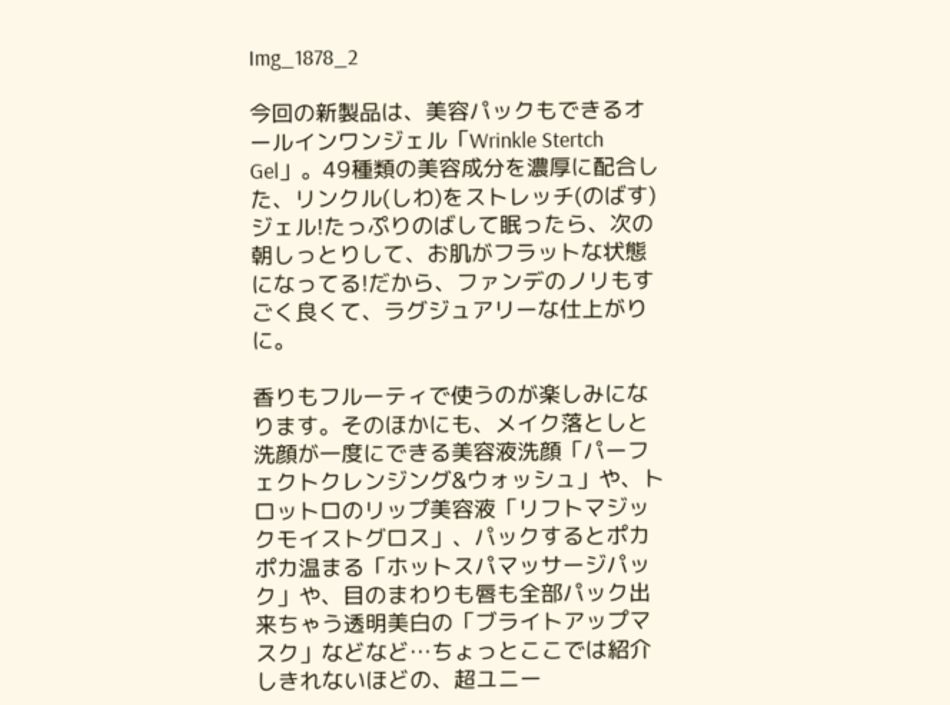Img_1878_2

今回の新製品は、美容パックもできるオールインワンジェル「Wrinkle Stertch Gel」。49種類の美容成分を濃厚に配合した、リンクル(しわ)をストレッチ(のばす)ジェル!たっぷりのばして眠ったら、次の朝しっとりして、お肌がフラットな状態になってる!だから、ファンデのノリもすごく良くて、ラグジュアリーな仕上がりに。

香りもフルーティで使うのが楽しみになります。そのほかにも、メイク落としと洗顔が一度にできる美容液洗顔「パーフェクトクレンジング&ウォッシュ」や、トロットロのリップ美容液「リフトマジックモイストグロス」、パックするとポカポカ温まる「ホットスパマッサージパック」や、目のまわりも唇も全部パック出来ちゃう透明美白の「ブライトアップマスク」などなど…ちょっとここでは紹介しきれないほどの、超ユニー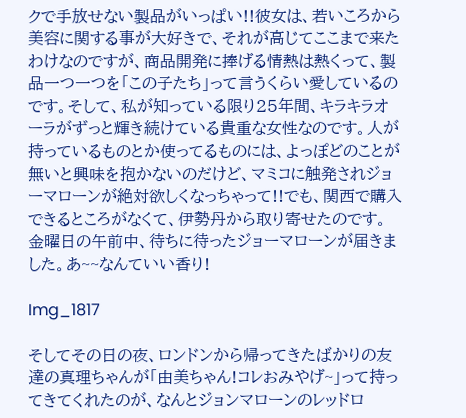クで手放せない製品がいっぱい!!彼女は、若いころから美容に関する事が大好きで、それが高じてここまで来たわけなのですが、商品開発に捧げる情熱は熱くって、製品一つ一つを「この子たち」って言うくらい愛しているのです。そして、私が知っている限り25年間、キラキラオーラがずっと輝き続けている貴重な女性なのです。人が持っているものとか使ってるものには、よっぽどのことが無いと興味を抱かないのだけど、マミコに触発されジョーマローンが絶対欲しくなっちゃって!!でも、関西で購入できるところがなくて、伊勢丹から取り寄せたのです。金曜日の午前中、待ちに待ったジョーマローンが届きました。あ~~なんていい香り!

Img_1817

そしてその日の夜、ロンドンから帰ってきたばかりの友達の真理ちゃんが「由美ちゃん!コレおみやげ~」って持ってきてくれたのが、なんとジョンマローンのレッドロ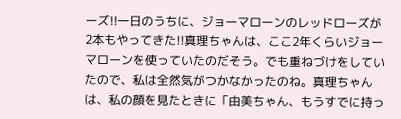ーズ!!一日のうちに、ジョーマローンのレッドローズが2本もやってきた!!真理ちゃんは、ここ2年くらいジョーマローンを使っていたのだそう。でも重ねづけをしていたので、私は全然気がつかなかったのね。真理ちゃんは、私の顔を見たときに「由美ちゃん、もうすでに持っ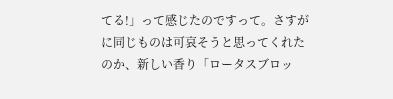てる!」って感じたのですって。さすがに同じものは可哀そうと思ってくれたのか、新しい香り「ロータスブロッ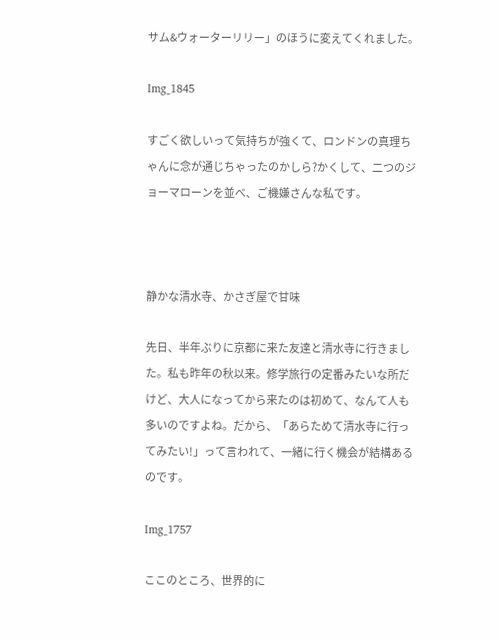サム&ウォーターリリー」のほうに変えてくれました。

Img_1845

すごく欲しいって気持ちが強くて、ロンドンの真理ちゃんに念が通じちゃったのかしら?かくして、二つのジョーマローンを並べ、ご機嫌さんな私です。



静かな清水寺、かさぎ屋で甘味

先日、半年ぶりに京都に来た友達と清水寺に行きました。私も昨年の秋以来。修学旅行の定番みたいな所だけど、大人になってから来たのは初めて、なんて人も多いのですよね。だから、「あらためて清水寺に行ってみたい!」って言われて、一緒に行く機会が結構あるのです。

Img_1757

ここのところ、世界的に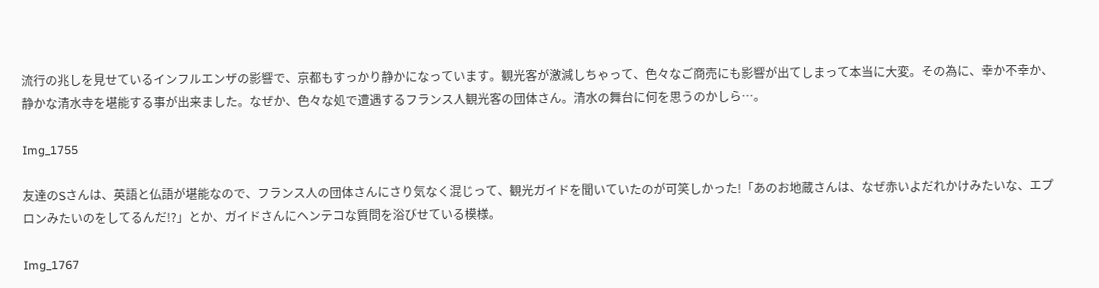流行の兆しを見せているインフルエンザの影響で、京都もすっかり静かになっています。観光客が激減しちゃって、色々なご商売にも影響が出てしまって本当に大変。その為に、幸か不幸か、静かな清水寺を堪能する事が出来ました。なぜか、色々な処で遭遇するフランス人観光客の団体さん。清水の舞台に何を思うのかしら…。

Img_1755

友達のSさんは、英語と仏語が堪能なので、フランス人の団体さんにさり気なく混じって、観光ガイドを聞いていたのが可笑しかった!「あのお地蔵さんは、なぜ赤いよだれかけみたいな、エプロンみたいのをしてるんだ!?」とか、ガイドさんにヘンテコな質問を浴びせている模様。

Img_1767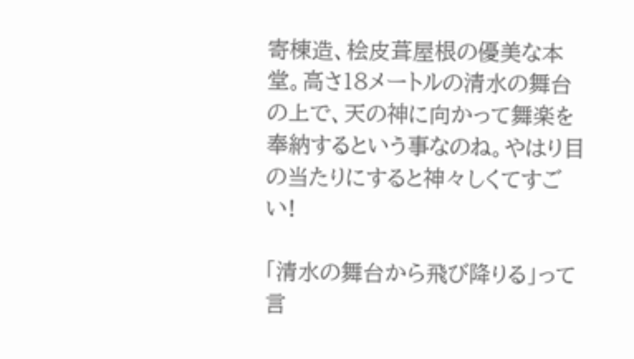寄棟造、桧皮葺屋根の優美な本堂。高さ18メートルの清水の舞台の上で、天の神に向かって舞楽を奉納するという事なのね。やはり目の当たりにすると神々しくてすごい!

「清水の舞台から飛び降りる」って言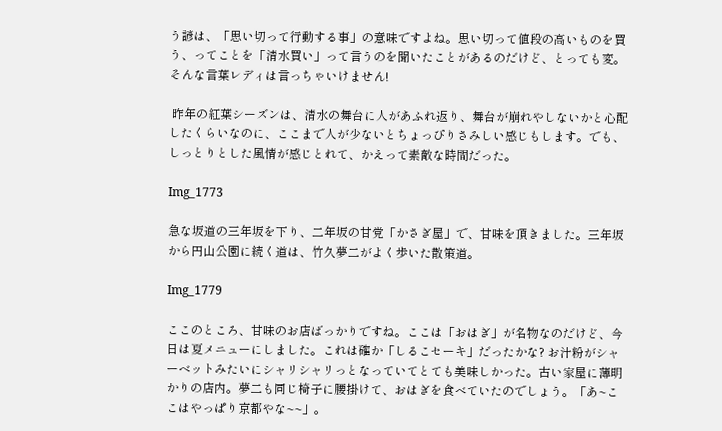う諺は、「思い切って行動する事」の意味ですよね。思い切って値段の高いものを買う、ってことを「清水買い」って言うのを聞いたことがあるのだけど、とっても変。そんな言葉レディは言っちゃいけません!

 昨年の紅葉シーズンは、清水の舞台に人があふれ返り、舞台が崩れやしないかと心配したくらいなのに、ここまで人が少ないとちょっぴりさみしい感じもします。でも、しっとりとした風情が感じとれて、かえって素敵な時間だった。

Img_1773

急な坂道の三年坂を下り、二年坂の甘党「かさぎ屋」で、甘味を頂きました。三年坂から円山公園に続く道は、竹久夢二がよく歩いた散策道。

Img_1779

ここのところ、甘味のお店ばっかりですね。ここは「おはぎ」が名物なのだけど、今日は夏メニューにしました。これは確か「しるこセーキ」だったかな? お汁粉がシャーベットみたいにシャリシャリっとなっていてとても美味しかった。古い家屋に薄明かりの店内。夢二も同じ椅子に腰掛けて、おはぎを食べていたのでしょう。「あ~ここはやっぱり京都やな~~」。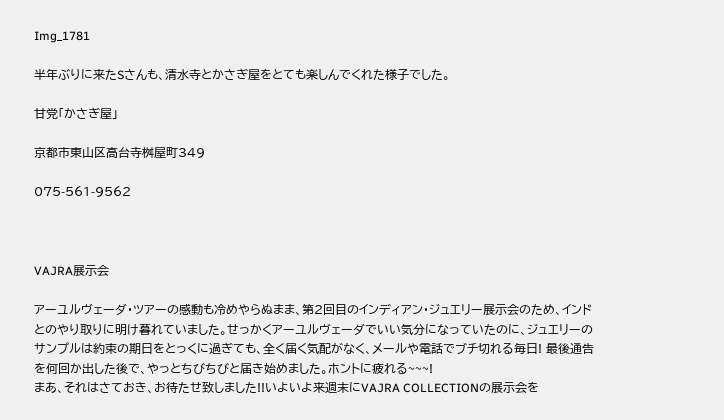Img_1781

半年ぶりに来たSさんも、清水寺とかさぎ屋をとても楽しんでくれた様子でした。

甘党「かさぎ屋」

京都市東山区高台寺桝屋町349

075-561-9562



VAJRA展示会

アーユルヴェーダ・ツアーの感動も冷めやらぬまま、第2回目のインディアン・ジュエリー展示会のため、インドとのやり取りに明け暮れていました。せっかくアーユルヴェーダでいい気分になっていたのに、ジュエリーのサンプルは約束の期日をとっくに過ぎても、全く届く気配がなく、メールや電話でブチ切れる毎日! 最後通告を何回か出した後で、やっとちびちびと届き始めました。ホントに疲れる~~~!
まあ、それはさておき、お待たせ致しました!!いよいよ来週末にVAJRA COLLECTIONの展示会を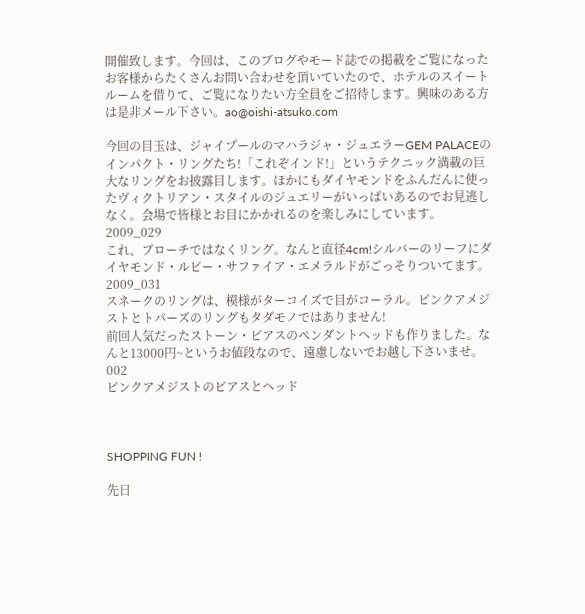開催致します。今回は、このブログやモード誌での掲載をご覧になったお客様からたくさんお問い合わせを頂いていたので、ホテルのスイートルームを借りて、ご覧になりたい方全員をご招待します。興味のある方は是非メール下さい。ao@oishi-atsuko.com

今回の目玉は、ジャイプールのマハラジャ・ジュエラーGEM PALACEのインパクト・リングたち!「これぞインド!」というテクニック満載の巨大なリングをお披露目します。ほかにもダイヤモンドをふんだんに使ったヴィクトリアン・スタイルのジュエリーがいっぱいあるのでお見逃しなく。会場で皆様とお目にかかれるのを楽しみにしています。
2009_029
これ、ブローチではなくリング。なんと直径4cm!シルバーのリーフにダイヤモンド・ルビー・サファイア・エメラルドがごっそりついてます。
2009_031
スネークのリングは、模様がターコイズで目がコーラル。ピンクアメジストとトパーズのリングもタダモノではありません!
前回人気だったストーン・ピアスのペンダントヘッドも作りました。なんと13000円~というお値段なので、遠慮しないでお越し下さいませ。
002
ピンクアメジストのピアスとヘッド



SHOPPING FUN !

先日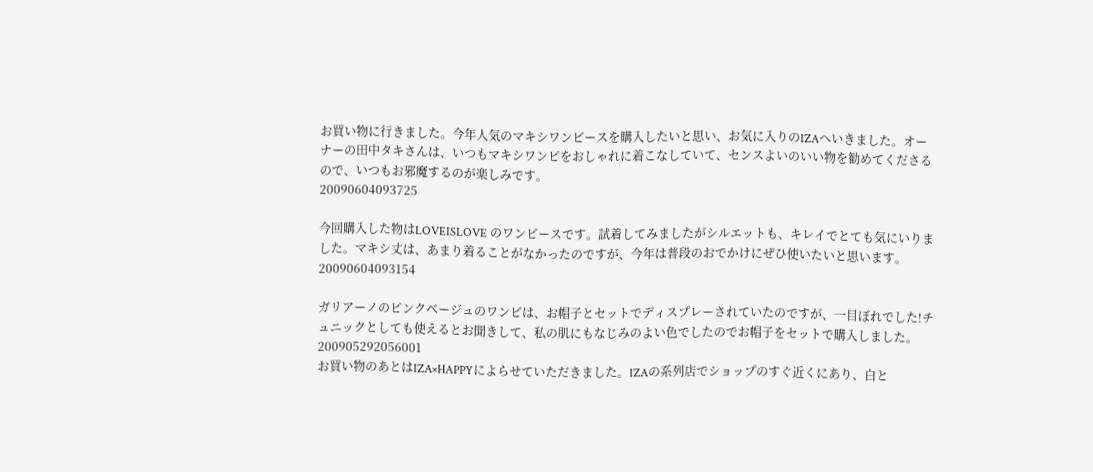お買い物に行きました。今年人気のマキシワンピースを購入したいと思い、お気に入りのIZAへいきました。オーナーの田中タキさんは、いつもマキシワンピをおしゃれに着こなしていて、センスよいのいい物を勧めてくださるので、いつもお邪魔するのが楽しみです。
20090604093725

今回購入した物はLOVEISLOVE のワンピースです。試着してみましたがシルエットも、キレイでとても気にいりました。マキシ丈は、あまり着ることがなかったのですが、今年は普段のおでかけにぜひ使いたいと思います。
20090604093154

ガリアーノのピンクベージュのワンピは、お帽子とセットでディスプレーされていたのですが、一目ぼれでした!チュニックとしても使えるとお聞きして、私の肌にもなじみのよい色でしたのでお帽子をセットで購入しました。
200905292056001
お買い物のあとはIZA×HAPPYによらせていただきました。IZAの系列店でショップのすぐ近くにあり、白と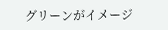グリーンがイメージ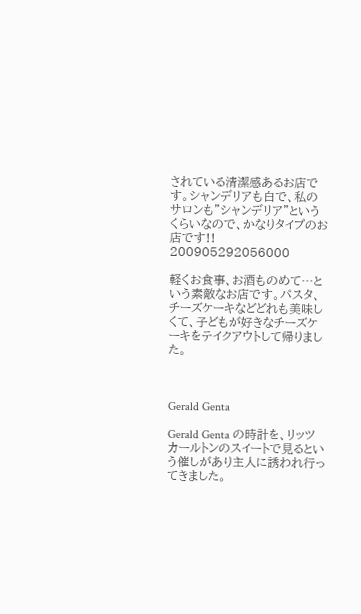されている清潔感あるお店です。シャンデリアも白で、私のサロンも”シャンデリア”というくらいなので、かなりタイプのお店です!!
200905292056000

軽くお食事、お酒ものめて…という素敵なお店です。パスタ、チーズケーキなどどれも美味しくて、子どもが好きなチーズケーキをテイクアウトして帰りました。



Gerald Genta

Gerald Genta の時計を、リッツカールトンのスイートで見るという催しがあり主人に誘われ行ってきました。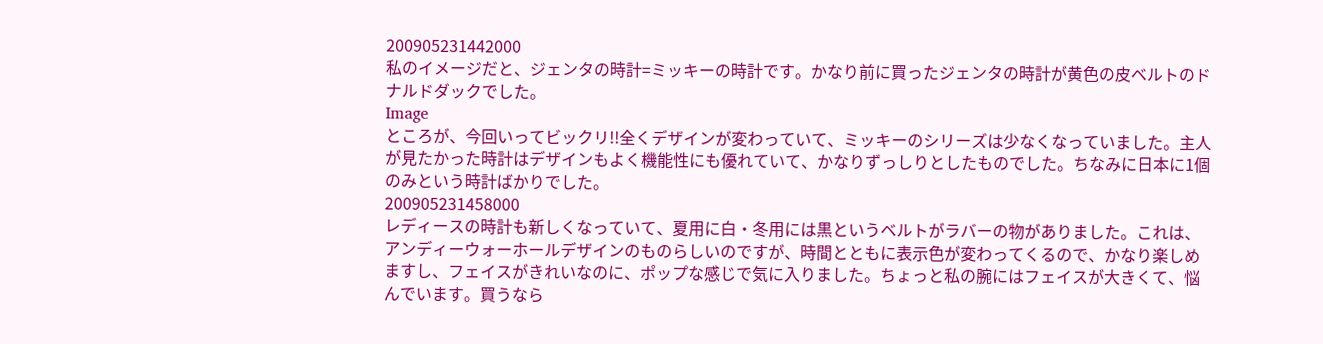200905231442000
私のイメージだと、ジェンタの時計=ミッキーの時計です。かなり前に買ったジェンタの時計が黄色の皮ベルトのドナルドダックでした。
Image
ところが、今回いってビックリ!!全くデザインが変わっていて、ミッキーのシリーズは少なくなっていました。主人が見たかった時計はデザインもよく機能性にも優れていて、かなりずっしりとしたものでした。ちなみに日本に1個のみという時計ばかりでした。
200905231458000
レディースの時計も新しくなっていて、夏用に白・冬用には黒というベルトがラバーの物がありました。これは、アンディーウォーホールデザインのものらしいのですが、時間とともに表示色が変わってくるので、かなり楽しめますし、フェイスがきれいなのに、ポップな感じで気に入りました。ちょっと私の腕にはフェイスが大きくて、悩んでいます。買うなら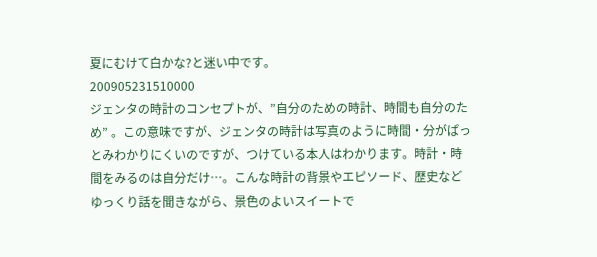夏にむけて白かな?と迷い中です。
200905231510000
ジェンタの時計のコンセプトが、”自分のための時計、時間も自分のため” 。この意味ですが、ジェンタの時計は写真のように時間・分がぱっとみわかりにくいのですが、つけている本人はわかります。時計・時間をみるのは自分だけ…。こんな時計の背景やエピソード、歴史などゆっくり話を聞きながら、景色のよいスイートで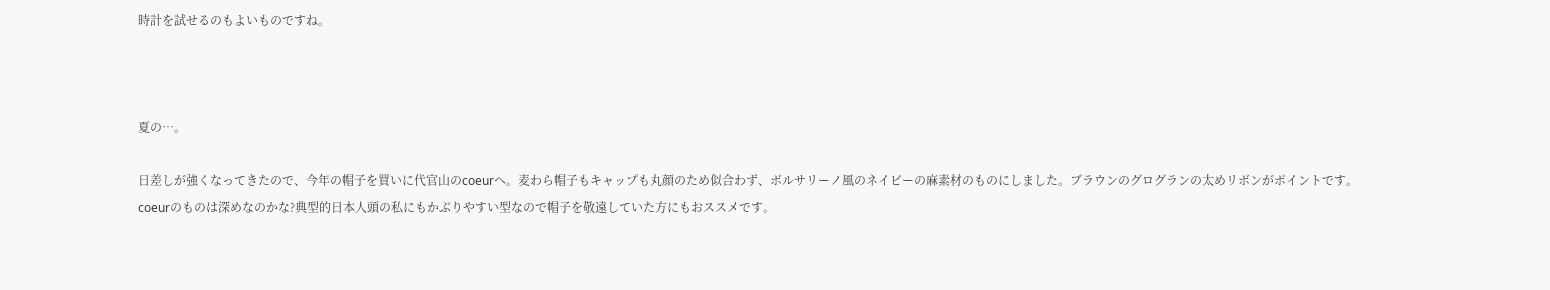時計を試せるのもよいものですね。



夏の…。

日差しが強くなってきたので、今年の帽子を買いに代官山のcoeurへ。麦わら帽子もキャップも丸顔のため似合わず、ボルサリーノ風のネイビーの麻素材のものにしました。ブラウンのグログランの太めリボンがポイントです。coeurのものは深めなのかな?典型的日本人頭の私にもかぶりやすい型なので帽子を敬遠していた方にもおススメです。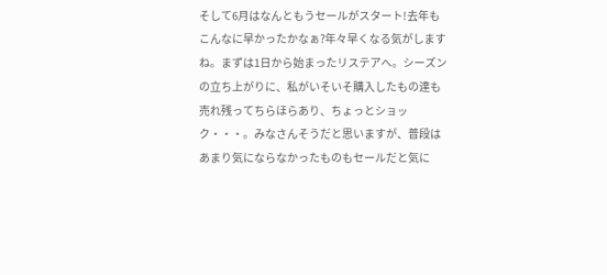そして6月はなんともうセールがスタート!去年もこんなに早かったかなぁ?年々早くなる気がしますね。まずは1日から始まったリステアへ。シーズンの立ち上がりに、私がいそいそ購入したもの達も売れ残ってちらほらあり、ちょっとショック・・・。みなさんそうだと思いますが、普段はあまり気にならなかったものもセールだと気に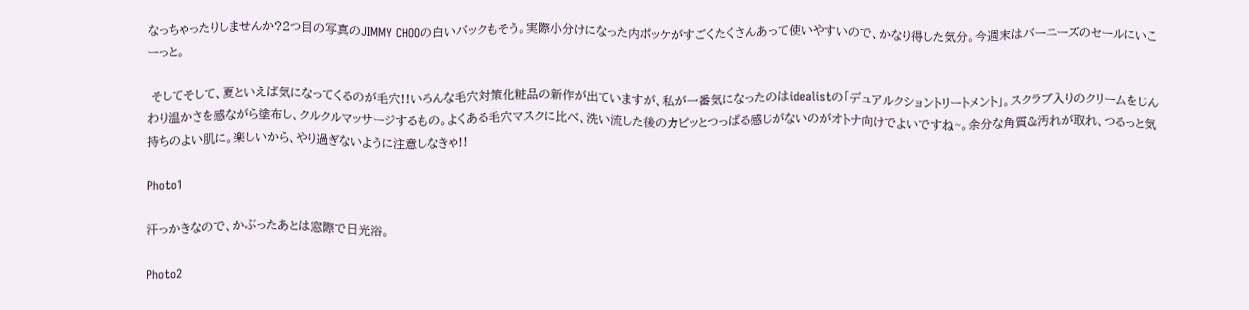なっちゃったりしませんか?2つ目の写真のJIMMY CHOOの白いバックもそう。実際小分けになった内ポッケがすごくたくさんあって使いやすいので、かなり得した気分。今週末はバーニーズのセールにいこーっと。

 そしてそして、夏といえば気になってくるのが毛穴!!いろんな毛穴対策化粧品の新作が出ていますが、私が一番気になったのはidealistの「デュアルクショントリートメント」。スクラブ入りのクリームをじんわり温かさを感ながら塗布し、クルクルマッサージするもの。よくある毛穴マスクに比べ、洗い流した後のカピッとつっぱる感じがないのがオトナ向けでよいですね~。余分な角質&汚れが取れ、つるっと気持ちのよい肌に。楽しいから、やり過ぎないように注意しなきゃ!!

Photo1

汗っかきなので、かぶったあとは窓際で日光浴。

Photo2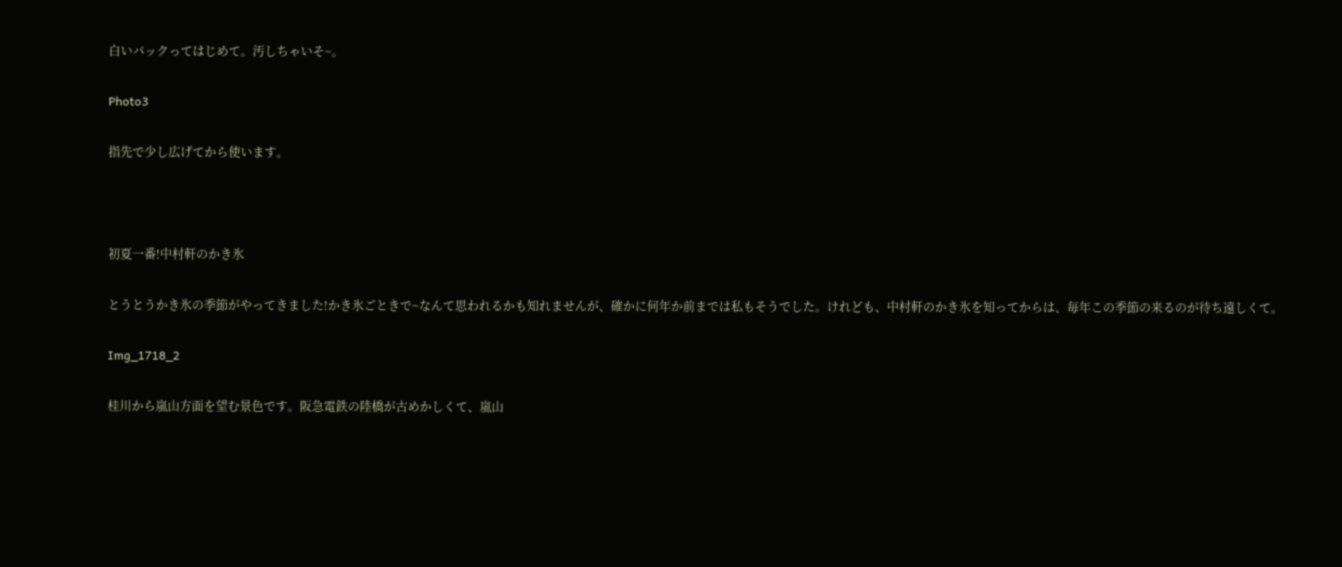白いバックってはじめて。汚しちゃいそ~。

Photo3

指先で少し広げてから使います。



初夏一番!中村軒のかき氷

とうとうかき氷の季節がやってきました!かき氷ごときで~なんて思われるかも知れませんが、確かに何年か前までは私もそうでした。けれども、中村軒のかき氷を知ってからは、毎年この季節の来るのが待ち遠しくて。

Img_1718_2

桂川から嵐山方面を望む景色です。阪急電鉄の陸橋が古めかしくて、嵐山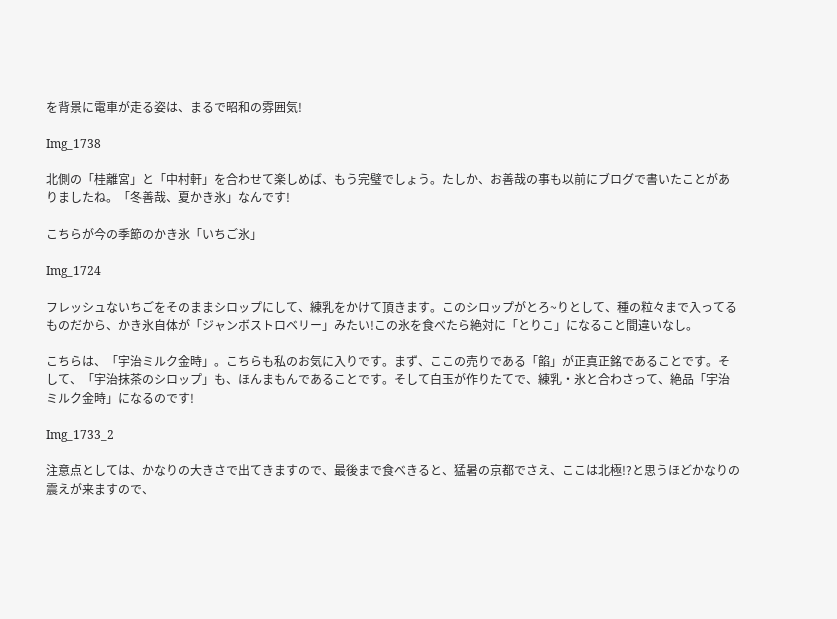を背景に電車が走る姿は、まるで昭和の雰囲気!

Img_1738

北側の「桂離宮」と「中村軒」を合わせて楽しめば、もう完璧でしょう。たしか、お善哉の事も以前にブログで書いたことがありましたね。「冬善哉、夏かき氷」なんです!

こちらが今の季節のかき氷「いちご氷」

Img_1724

フレッシュないちごをそのままシロップにして、練乳をかけて頂きます。このシロップがとろ~りとして、種の粒々まで入ってるものだから、かき氷自体が「ジャンボストロベリー」みたい!この氷を食べたら絶対に「とりこ」になること間違いなし。

こちらは、「宇治ミルク金時」。こちらも私のお気に入りです。まず、ここの売りである「餡」が正真正銘であることです。そして、「宇治抹茶のシロップ」も、ほんまもんであることです。そして白玉が作りたてで、練乳・氷と合わさって、絶品「宇治ミルク金時」になるのです!

Img_1733_2

注意点としては、かなりの大きさで出てきますので、最後まで食べきると、猛暑の京都でさえ、ここは北極!?と思うほどかなりの震えが来ますので、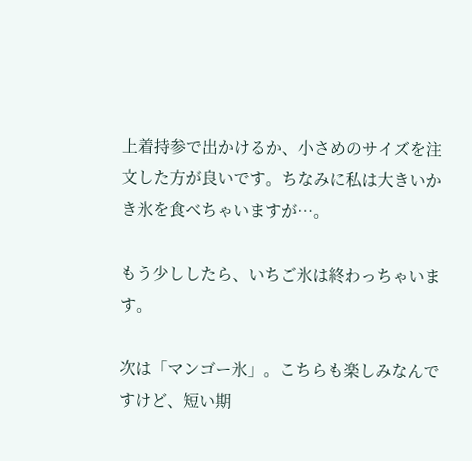上着持参で出かけるか、小さめのサイズを注文した方が良いです。ちなみに私は大きいかき氷を食べちゃいますが…。

もう少ししたら、いちご氷は終わっちゃいます。

次は「マンゴー氷」。こちらも楽しみなんですけど、短い期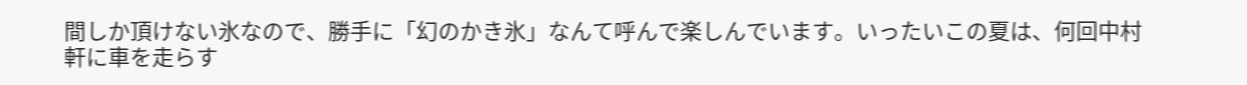間しか頂けない氷なので、勝手に「幻のかき氷」なんて呼んで楽しんでいます。いったいこの夏は、何回中村軒に車を走らす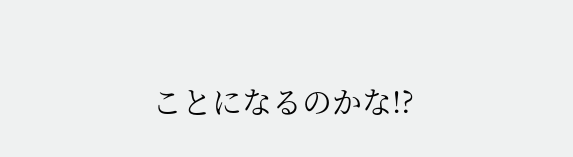ことになるのかな!?